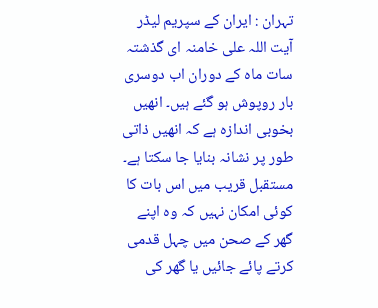تہران : ایران کے سپریم لیڈر آیت اللہ علی خامنہ ای گذشتہ سات ماہ کے دوران اب دوسری بار روپوش ہو گئے ہیں۔ انھیں بخوبی اندازہ ہے کہ انھیں ذاتی طور پر نشانہ بنایا جا سکتا ہے۔ مستقبل قریب میں اس بات کا کوئی امکان نہیں کہ وہ اپنے گھر کے صحن میں چہل قدمی کرتے پائے جائیں یا گھر کی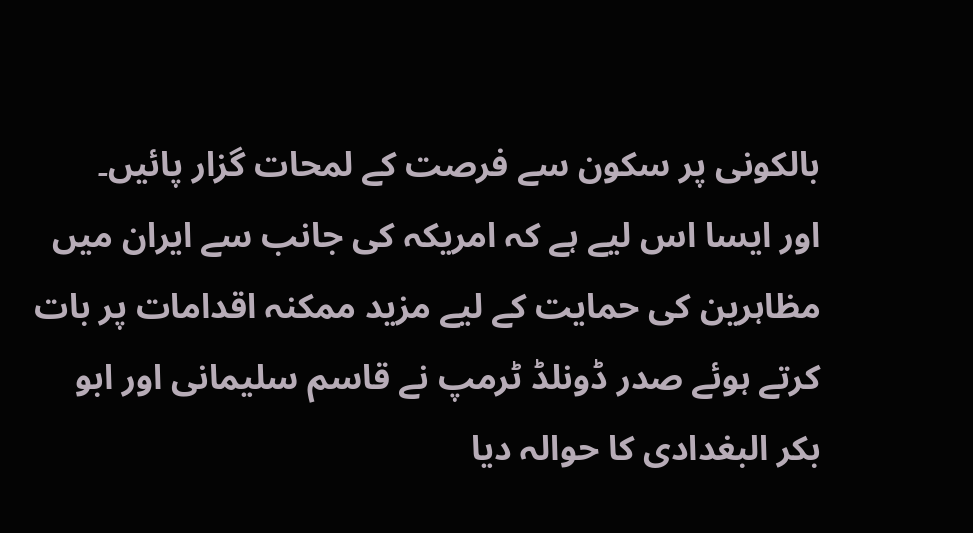بالکونی پر سکون سے فرصت کے لمحات گزار پائیں۔
اور ایسا اس لیے ہے کہ امریکہ کی جانب سے ایران میں مظاہرین کی حمایت کے لیے مزید ممکنہ اقدامات پر بات کرتے ہوئے صدر ڈونلڈ ٹرمپ نے قاسم سلیمانی اور ابو بکر البغدادی کا حوالہ دیا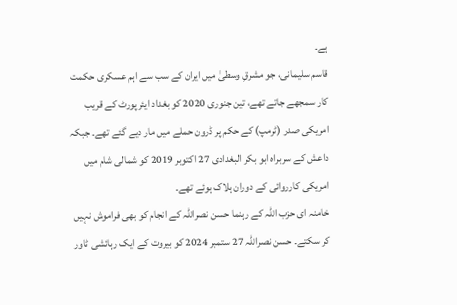ہے۔
قاسم سلیمانی، جو مشرقِ وسطیٰ میں ایران کے سب سے اہم عسکری حکمت کار سمجھے جاتے تھے، تین جنوری 2020 کو بغداد ایئرپورٹ کے قریب امریکی صدر (ٹرمپ) کے حکم پر ڈرون حملے میں مار دیے گئے تھے۔ جبکہ داعش کے سربراہ ابو بکر البغدادی 27 اکتوبر 2019 کو شمالی شام میں امریکی کارروائی کے دوران ہلاک ہوئے تھے۔
خامنہ ای حزب اللہ کے رہنما حسن نصراللہ کے انجام کو بھی فراموش نہیں کر سکتے۔ حسن نصراللہ 27 ستمبر 2024 کو بیروت کے ایک رہائشی ٹاور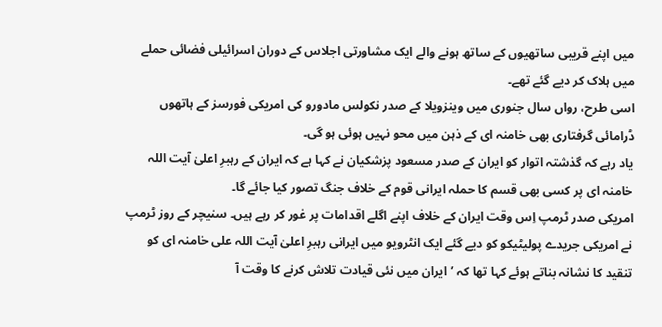میں اپنے قریبی ساتھیوں کے ساتھ ہونے والے ایک مشاورتی اجلاس کے دوران اسرائیلی فضائی حملے میں ہلاک کر دیے گئے تھے۔
اسی طرح، رواں سال جنوری میں وینزویلا کے صدر نکولس مادورو کی امریکی فورسز کے ہاتھوں ڈرامائی گرفتاری بھی خامنہ ای کے ذہن میں محو نہیں ہوئی ہو گی۔
یاد رہے کہ گذشتہ اتوار کو ایران کے صدر مسعود پزشکیان نے کہا ہے کہ ایران کے رہبرِ اعلیٰ آیت اللہ خامنہ ای پر کسی بھی قسم کا حملہ ایرانی قوم کے خلاف جنگ تصور کیا جائے گا۔
امریکی صدر ٹرمپ اِس وقت ایران کے خلاف اپنے اگلے اقدامات پر غور کر رہے ہیں۔ سنیچر کے روز ٹرمپ نے امریکی جریدے پولیٹیکو کو دیے گئے ایک انٹرویو میں ایرانی رہبرِ اعلیٰ آیت اللہ علی خامنہ ای کو تنقید کا نشانہ بناتے ہوئے کہا تھا کہ ’ایران میں نئی قیادت تلاش کرنے کا وقت آ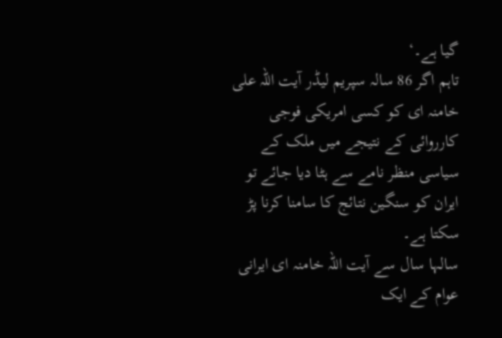گیا ہے۔‘
تاہم اگر 86 سالہ سپریم لیڈر آیت اللہ علی خامنہ ای کو کسی امریکی فوجی کارروائی کے نتیجے میں ملک کے سیاسی منظر نامے سے ہٹا دیا جائے تو ایران کو سنگین نتائج کا سامنا کرنا پڑ سکتا ہے۔
سالہا سال سے آیت اللہ خامنہ ای ایرانی عوام کے ایک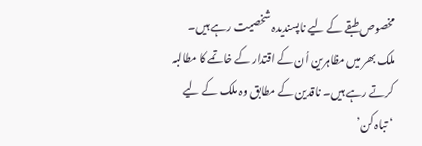مخصوص طبقے کے لیے ناپسندیدہ شخصیت رہے ہیں۔ ملک بھر میں مظاہرین اُن کے اقتدار کے خاتمے کا مطالبہ کرتے رہے ہیں۔ ناقدین کے مطابق وہ ملک کے لیے ‘تباہ کن’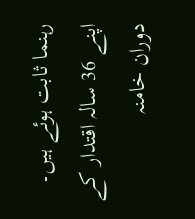رہنما ثابت ہوئے ہیں۔
اپنے 36 سالہ اقتدار کے دوران خامنہ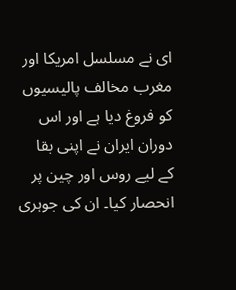ای نے مسلسل امریکا اور مغرب مخالف پالیسیوں کو فروغ دیا ہے اور اس دوران ایران نے اپنی بقا کے لیے روس اور چین پر انحصار کیا۔ ان کی جوہری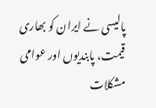پالیسی نے ایران کو بھاری قیمت، پابندیوں اور عوامی مشکلات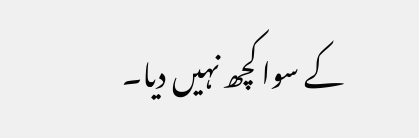کے سوا کچھ نہیں دیا۔